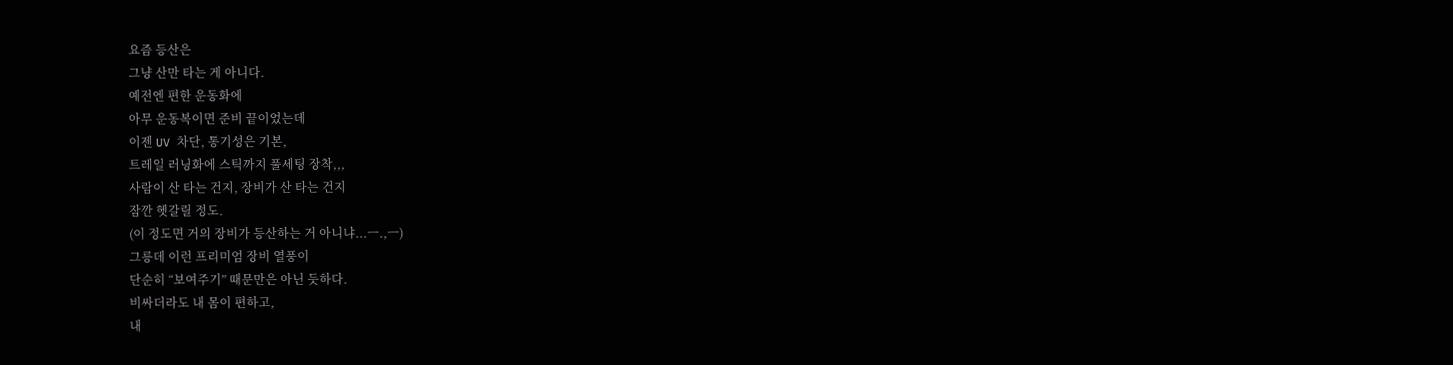요즘 등산은
그냥 산만 타는 게 아니다.
예전엔 편한 운동화에
아무 운동복이면 준비 끝이었는데
이젠 UV 차단, 통기성은 기본,
트레일 러닝화에 스틱까지 풀세팅 장착,,,
사람이 산 타는 건지, 장비가 산 타는 건지
잠깐 헷갈릴 정도.
(이 정도면 거의 장비가 등산하는 거 아니냐...ㅡ.,ㅡ)
그릉데 이런 프리미엄 장비 열풍이
단순히 “보여주기” 때문만은 아닌 듯하다.
비싸더라도 내 몸이 편하고,
내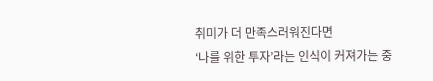취미가 더 만족스러워진다면
‘나를 위한 투자’라는 인식이 커져가는 중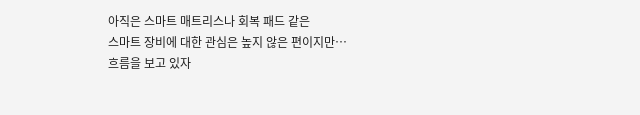아직은 스마트 매트리스나 회복 패드 같은
스마트 장비에 대한 관심은 높지 않은 편이지만…
흐름을 보고 있자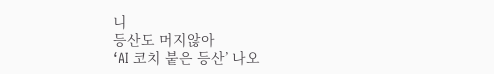니
등산도 머지않아
‘AI 코치 붙은 등산’ 나오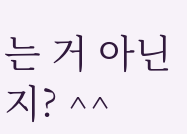는 거 아닌지? ^^